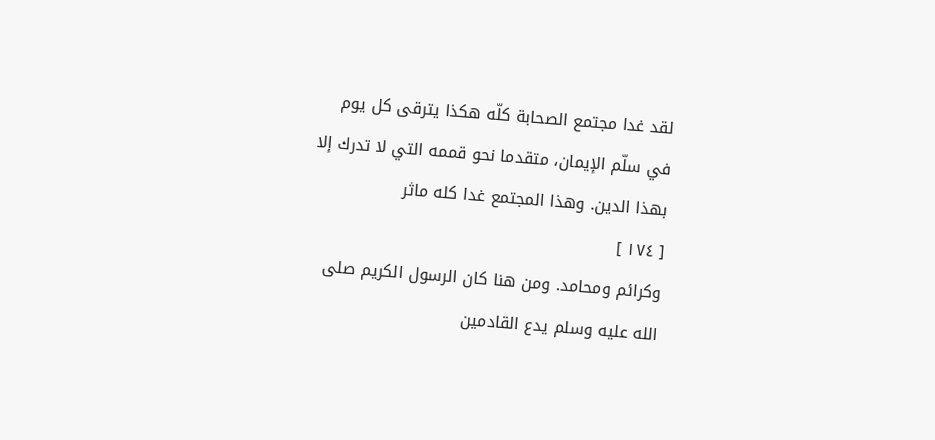لقد غدا مجتمع الصحابة كلّه هكذا يترقى كل يوم في سلّم الإيمان، متقدما نحو قممه التي لا تدرك إلا بهذا الدين. وهذا المجتمع غدا كله ماثر
[ ١٧٤ ]
وكرائم ومحامد. ومن هنا كان الرسول الكريم صلى الله عليه وسلم يدع القادمين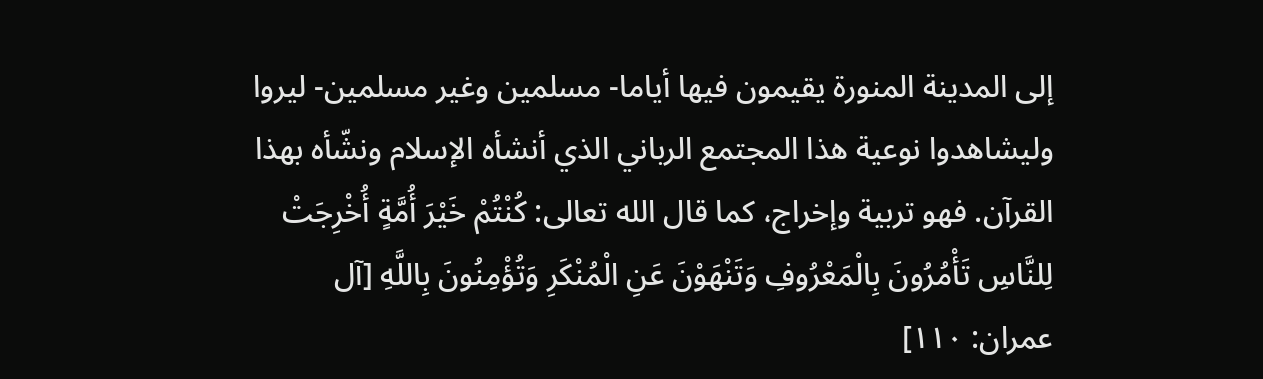إلى المدينة المنورة يقيمون فيها أياما- مسلمين وغير مسلمين- ليروا وليشاهدوا نوعية هذا المجتمع الرباني الذي أنشأه الإسلام ونشّأه بهذا القرآن. فهو تربية وإخراج، كما قال الله تعالى: كُنْتُمْ خَيْرَ أُمَّةٍ أُخْرِجَتْ لِلنَّاسِ تَأْمُرُونَ بِالْمَعْرُوفِ وَتَنْهَوْنَ عَنِ الْمُنْكَرِ وَتُؤْمِنُونَ بِاللَّهِ [آل عمران: ١١٠]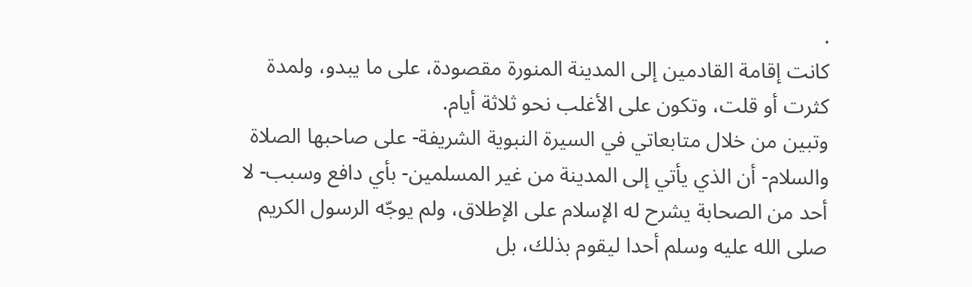.
كانت إقامة القادمين إلى المدينة المنورة مقصودة، على ما يبدو، ولمدة كثرت أو قلت، وتكون على الأغلب نحو ثلاثة أيام.
وتبين من خلال متابعاتي في السيرة النبوية الشريفة- على صاحبها الصلاة والسلام- أن الذي يأتي إلى المدينة من غير المسلمين- بأي دافع وسبب- لا أحد من الصحابة يشرح له الإسلام على الإطلاق، ولم يوجّه الرسول الكريم صلى الله عليه وسلم أحدا ليقوم بذلك، بل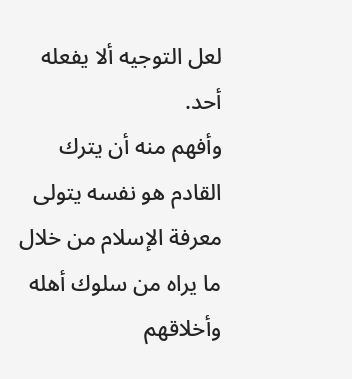لعل التوجيه ألا يفعله أحد.
وأفهم منه أن يترك القادم هو نفسه يتولى معرفة الإسلام من خلال ما يراه من سلوك أهله وأخلاقهم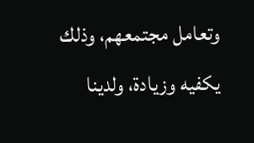وتعامل مجتمعهم، وذلك يكفيه وزيادة، ولدينا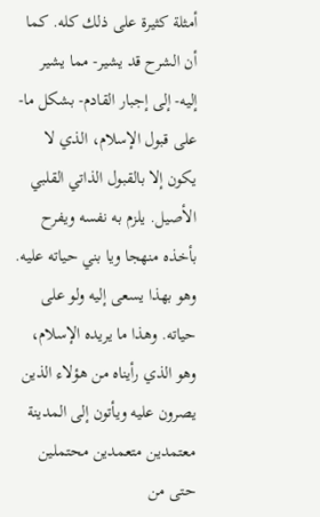أمثلة كثيرة على ذلك كله. كما أن الشرح قد يشير- مما يشير إليه- إلى إجبار القادم- بشكل ما- على قبول الإسلام، الذي لا يكون إلا بالقبول الذاتي القلبي الأصيل. يلزم به نفسه ويفرح بأخذه منهجا ويا بني حياته عليه.
وهو بهذا يسعى إليه ولو على حياته. وهذا ما يريده الإسلام، وهو الذي رأيناه من هؤلاء الذين يصرون عليه ويأتون إلى المدينة معتمدين متعمدين محتملين حتى من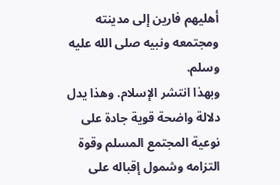أهليهم فارين إلى مدينته ومجتمعه ونبيه صلى الله عليه وسلم.
وبهذا انتشر الإسلام. وهذا يدل دلالة واضحة قوية جادة على نوعية المجتمع المسلم وقوة التزامه وشمول إقباله على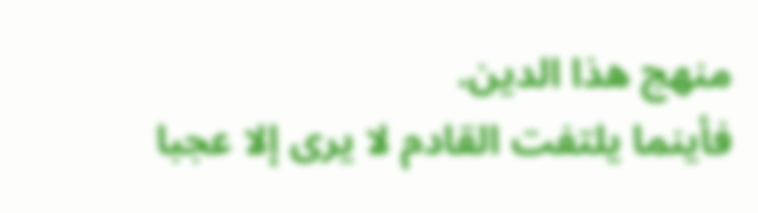منهج هذا الدين.
فأينما يلتفت القادم لا يرى إلا عجبا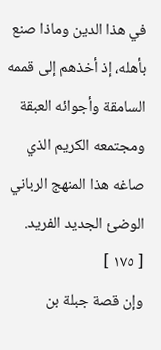في هذا الدين وماذا صنع بأهله، إذ أخذهم إلى قممه السامقة وأجوائه العبقة ومجتمعه الكريم الذي صاغه هذا المنهج الرباني الوضئ الجديد الفريد.
[ ١٧٥ ]
وإن قصة جبلة بن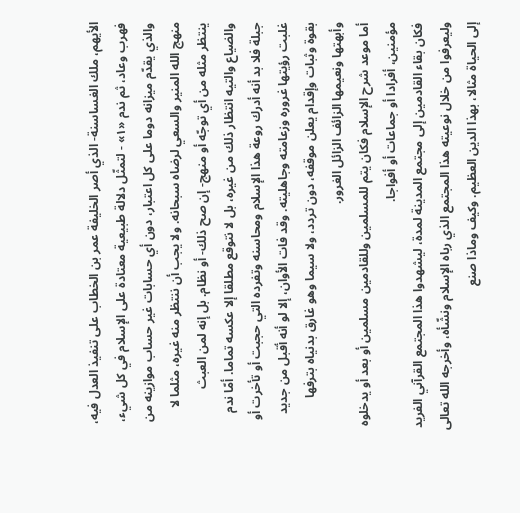الأيهم، ملك الغساسنة- الذي أصر الخليفة عمر بن الخطاب على تنفيذ العدل فيه، فهرب وعاد، ثم ندم «١» - لتمثّل دلالة طبيعية معتادة على الإسلام في كل شيء، والذي يقدّم ميزانه دوما على كل اعتبار، دون أي حسابات غير حساب موازينه من منهج الله المنير والسعي لرضاه سبحانه. ولا يجب أن ننتظر منه غيره، مثلما لا ينتظر مثله من أي توجّه أو منهج- إن صح ذلك- أو نظام. بل إنه لمن العبث والضياع والتيه انتظار ذلك من غيره، بل لا نتوقع مطلقا إلا عكسه تماما. أمّا ندم جبلة فلا بد أنه أدرك روعة هذا الإسلام ومحاسنه وتفرده التي حجبت أو تأخرت أو غلبت رؤيتها غروره وزعامته وجاهليته. وقد فات الأوان، إلا لو أنه أقبل من جديد بقوة وثبات وإقدام يعلن موقفه، دون تردد، ولا سيما وهو غارق بدنياه بترفها وأبهتها ونعيمها الزائف الزائل الغرور.
أما موعد شرح الإسلام فكان يتم للمسلمين وللقادمين مسلمين أو بعد أو يدخلوه مؤمنين، أفرادا أو جماعات أو أفواجا.
فكان بقاء القادمين إلى مجتمع المدينة لمدة، ليشهدوا هذا المجتمع القرآني الفريد وليعرفوا من خلال نوعيته هذا المجتمع الذي رباه الإسلام ونشّأه، وأخرجه الله تعالى إلى الحياة مثالا، بهذا الدين العظيم. وكيف وماذا صنع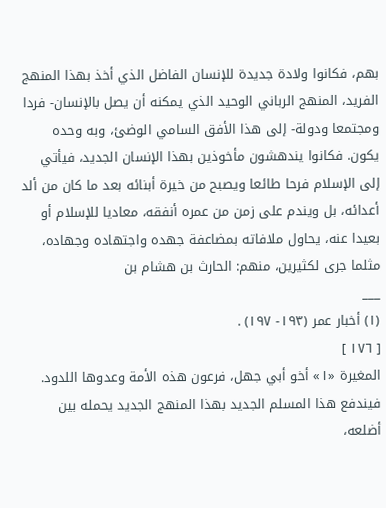بهم، فكانوا ولادة جديدة للإنسان الفاضل الذي أخذ بهذا المنهج الفريد، المنهج الرباني الوحيد الذي يمكنه أن يصل بالإنسان- فردا ومجتمعا ودولة- إلى هذا الأفق السامي الوضئ، وبه وحده يكون. فكانوا يندهشون مأخوذين بهذا الإنسان الجديد، فيأتي إلى الإسلام فرحا طائعا ويصبح من خيرة أبنائه بعد ما كان من ألد أعدائه، بل ويندم على زمن من عمره أنفقه، معاديا للإسلام أو بعيدا عنه، يحاول ملافاته بمضاعفة جهده واجتهاده وجهاده، مثلما جرى لكثيرين، منهم: الحارث بن هشام بن
___
(١) أخبار عمر (١٩٣- ١٩٧) .
[ ١٧٦ ]
المغيرة «١» أخو أبي جهل، فرعون هذه الأمة وعدوها اللدود.
فيندفع هذا المسلم الجديد بهذا المنهج الجديد يحمله بين أضلعه،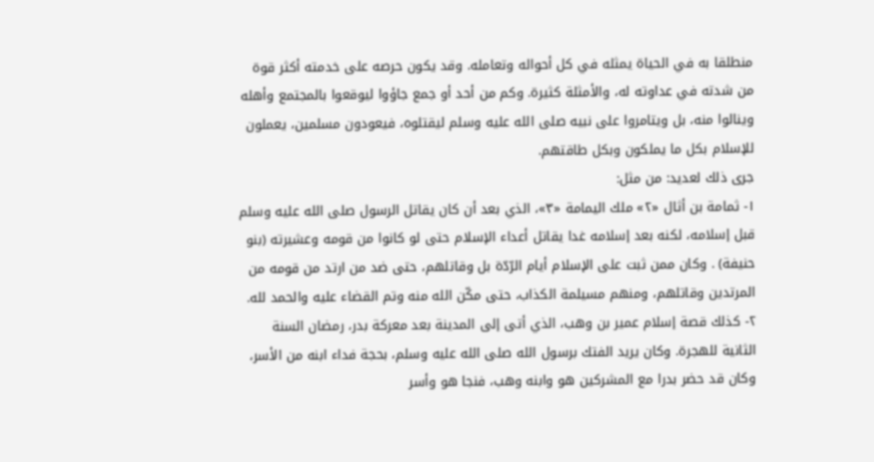منطلقا به في الحياة يمثله في كل أحواله وتعامله. وقد يكون حرصه على خدمته أكثر قوة من شدته في عداوته له، والأمثلة كثيرة. وكم من أحد أو جمع جاؤوا ليوقعوا بالمجتمع وأهله وينالوا منه، بل ويتامروا على نبيه صلى الله عليه وسلم ليقتلوه، فيعودون مسلمين، يعملون للإسلام بكل ما يملكون وبكل طاقتهم.
جرى ذلك لعديد: من مثل:
١- ثمامة بن أثال «٢» ملك اليمامة «٣»، الذي بعد أن كان يقاتل الرسول صلى الله عليه وسلم قبل إسلامه، لكنه بعد إسلامه غدا يقاتل أعداء الإسلام حتى لو كانوا من قومه وعشيرته (بنو حنيفة) . وكان ممن ثبت على الإسلام أيام الرّدّة بل وقاتلهم، حتى ضد من ارتد من قومه من المرتدين وقاتلهم، ومنهم مسيلمة الكذاب، حتى مكّن الله منه وتم القضاء عليه والحمد لله.
٢- كذلك قصة إسلام عمير بن وهب، الذي أتى إلى المدينة بعد معركة بدر، رمضان السنة الثانية للهجرة. وكان يريد الفتك برسول الله صلى الله عليه وسلم، بحجة فداء ابنه من الأسر، وكان قد حضر بدرا مع المشركين هو وابنه وهب، فنجا هو وأسر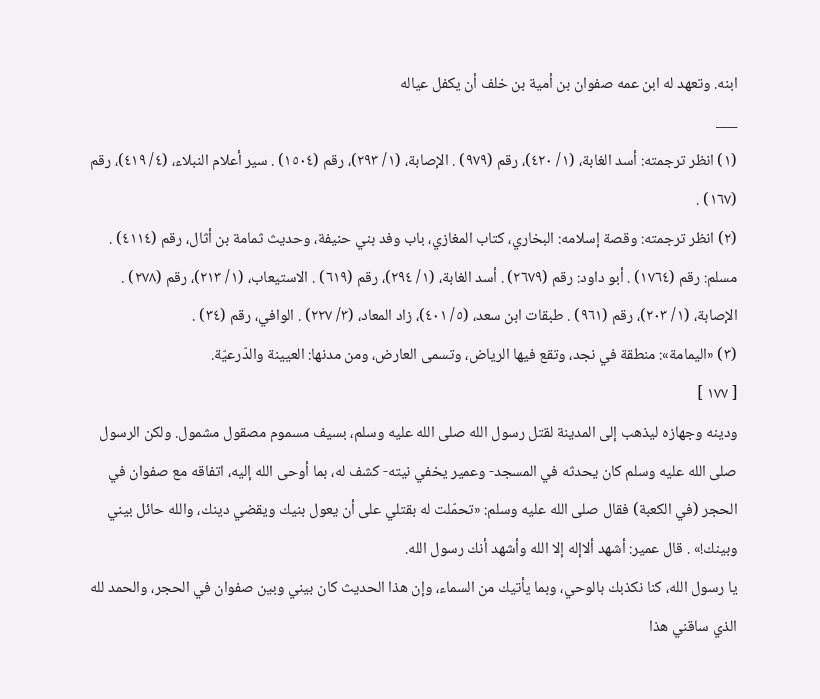ابنه. وتعهد له ابن عمه صفوان بن أمية بن خلف أن يكفل عياله
___
(١) انظر ترجمته: أسد الغابة، (١/ ٤٢٠)، رقم (٩٧٩) . الإصابة، (١/ ٢٩٣)، رقم (١٥٠٤) . سير أعلام النبلاء، (٤/ ٤١٩)، رقم (١٦٧) .
(٢) انظر ترجمته: وقصة إسلامه: البخاري، كتاب المغازي، باب وفد بني حنيفة، وحديث ثمامة بن أثال، رقم (٤١١٤) . مسلم: رقم (١٧٦٤) . أبو داود: رقم (٢٦٧٩) . أسد الغابة، (١/ ٢٩٤)، رقم (٦١٩) . الاستيعاب، (١/ ٢١٣)، رقم (٢٧٨) . الإصابة، (١/ ٢٠٣)، رقم (٩٦١) . طبقات ابن سعد، (٥/ ٤٠١)، زاد المعاد، (٣/ ٢٢٧) . الوافي، رقم (٣٤) .
(٣) «اليمامة»: منطقة في نجد، وتقع فيها الرياض، وتسمى العارض، ومن مدنها: العيينة والدّرعيّة.
[ ١٧٧ ]
ودينه وجهازه ليذهب إلى المدينة لقتل رسول الله صلى الله عليه وسلم، بسيف مسموم مصقول مشمول. ولكن الرسول صلى الله عليه وسلم كان يحدثه في المسجد- وعمير يخفي نيته- كشف له، بما أوحى الله إليه، اتفاقه مع صفوان في الحجر (في الكعبة) فقال صلى الله عليه وسلم: «تحمّلت له بقتلي على أن يعول بنيك ويقضي دينك، والله حائل بيني وبينك!» . قال عمير: أشهد ألاإله إلا الله وأشهد أنك رسول الله.
يا رسول الله، كنا نكذبك بالوحي، وبما يأتيك من السماء، وإن هذا الحديث كان بيني وبين صفوان في الحجر، والحمد لله الذي ساقني هذا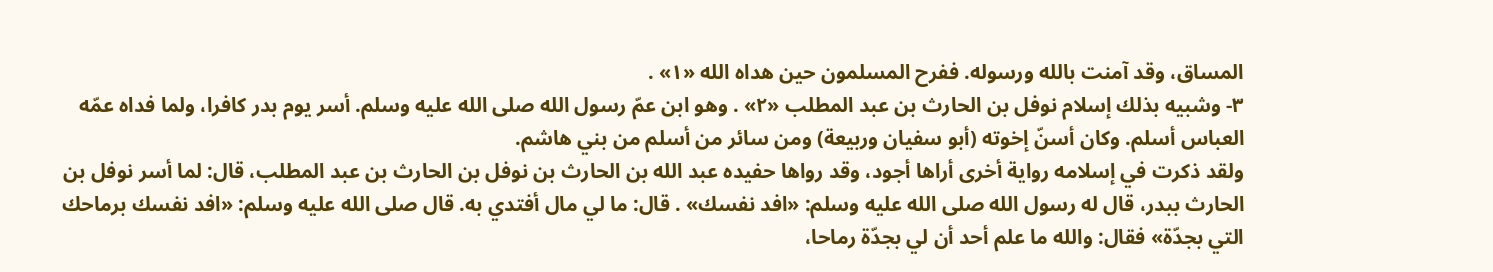المساق، وقد آمنت بالله ورسوله. ففرح المسلمون حين هداه الله «١» .
٣- وشبيه بذلك إسلام نوفل بن الحارث بن عبد المطلب «٢» . وهو ابن عمّ رسول الله صلى الله عليه وسلم. أسر يوم بدر كافرا، ولما فداه عمّه العباس أسلم. وكان أسنّ إخوته (أبو سفيان وربيعة) ومن سائر من أسلم من بني هاشم.
ولقد ذكرت في إسلامه رواية أخرى أراها أجود، وقد رواها حفيده عبد الله بن الحارث بن نوفل بن الحارث بن عبد المطلب، قال: لما أسر نوفل بن الحارث ببدر، قال له رسول الله صلى الله عليه وسلم: «افد نفسك» . قال: ما لي مال أفتدي به. قال صلى الله عليه وسلم: «افد نفسك برماحك التي بجدّة» فقال: والله ما علم أحد أن لي بجدّة رماحا،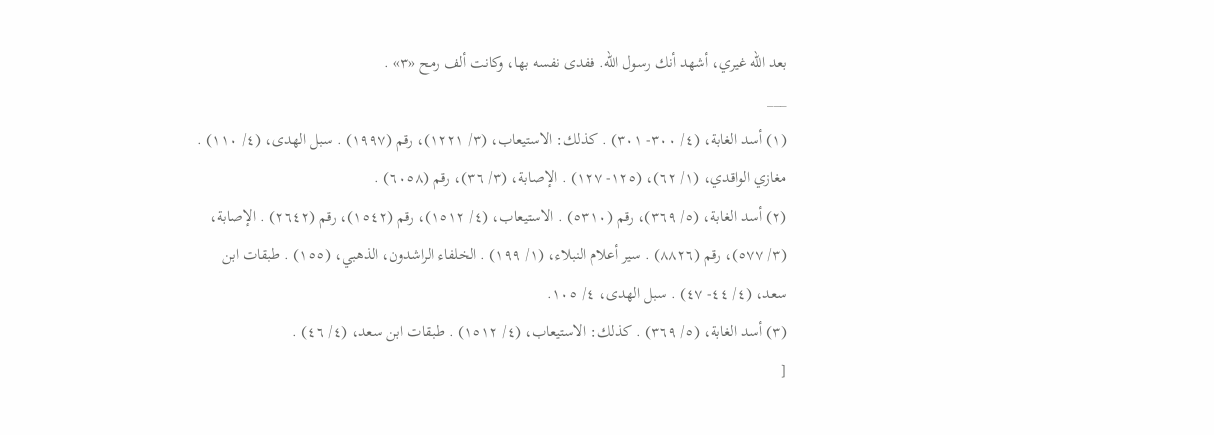بعد الله غيري، أشهد أنك رسول الله. ففدى نفسه بها، وكانت ألف رمح «٣» .
___
(١) أسد الغابة، (٤/ ٣٠٠- ٣٠١) . كذلك: الاستيعاب، (٣/ ١٢٢١)، رقم (١٩٩٧) . سبل الهدى، (٤/ ١١٠) . مغازي الواقدي، (١/ ٦٢)، (١٢٥- ١٢٧) . الإصابة، (٣/ ٣٦)، رقم (٦٠٥٨) .
(٢) أسد الغابة، (٥/ ٣٦٩)، رقم (٥٣١٠) . الاستيعاب، (٤/ ١٥١٢)، رقم (١٥٤٢)، رقم (٢٦٤٢) . الإصابة، (٣/ ٥٧٧)، رقم (٨٨٢٦) . سير أعلام النبلاء، (١/ ١٩٩) . الخلفاء الراشدون، الذهبي، (١٥٥) . طبقات ابن سعد، (٤/ ٤٤- ٤٧) . سبل الهدى، ٤/ ١٠٥.
(٣) أسد الغابة، (٥/ ٣٦٩) . كذلك: الاستيعاب، (٤/ ١٥١٢) . طبقات ابن سعد، (٤/ ٤٦) .
[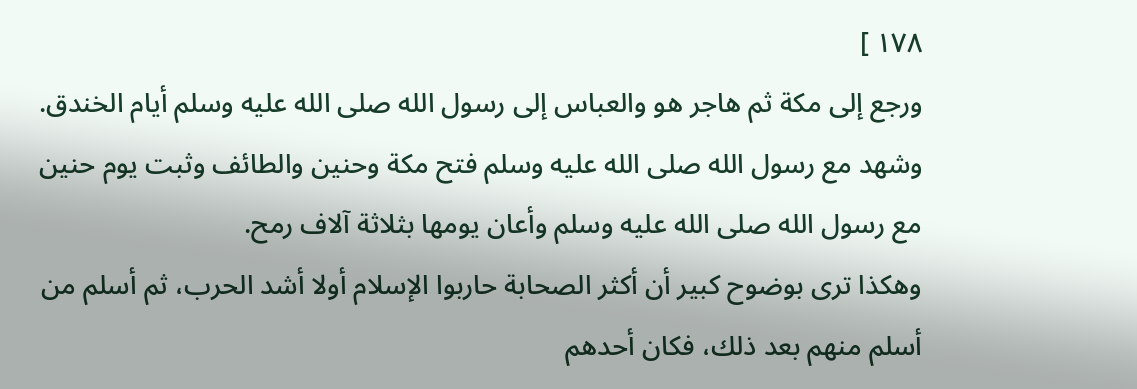١٧٨ ]
ورجع إلى مكة ثم هاجر هو والعباس إلى رسول الله صلى الله عليه وسلم أيام الخندق.
وشهد مع رسول الله صلى الله عليه وسلم فتح مكة وحنين والطائف وثبت يوم حنين مع رسول الله صلى الله عليه وسلم وأعان يومها بثلاثة آلاف رمح.
وهكذا ترى بوضوح كبير أن أكثر الصحابة حاربوا الإسلام أولا أشد الحرب، ثم أسلم من أسلم منهم بعد ذلك، فكان أحدهم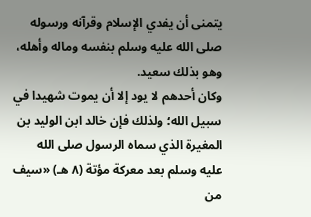يتمنى أن يفدي الإسلام وقرآنه ورسوله صلى الله عليه وسلم بنفسه وماله وأهله، وهو بذلك سعيد.
وكان أحدهم لا يود إلا أن يموت شهيدا في سبيل الله؛ ولذلك فإن خالد ابن الوليد بن المغيرة الذي سماه الرسول صلى الله عليه وسلم بعد معركة مؤتة (٨ هـ) «سيف من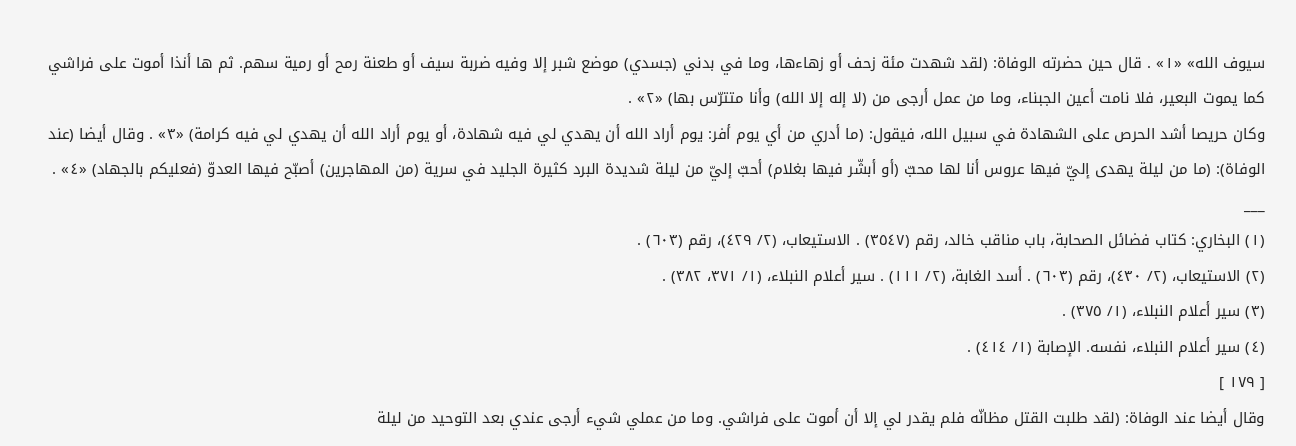سيوف الله» «١» . قال حين حضرته الوفاة: (لقد شهدت مئة زحف أو زهاءها، وما في بدني (جسدي) موضع شبر إلا وفيه ضربة سيف أو طعنة رمح أو رمية سهم. ثم ها أنذا أموت على فراشي كما يموت البعير، فلا نامت أعين الجبناء، وما من عمل أرجى من (لا إله إلا الله) وأنا متترّس بها) «٢» .
وكان حريصا أشد الحرص على الشهادة في سبيل الله، فيقول: (ما أدري من أي يوم أفر: يوم أراد الله أن يهدي لي فيه شهادة، أو يوم أراد الله أن يهدي لي فيه كرامة) «٣» . وقال أيضا (عند الوفاة): (ما من ليلة يهدى إليّ فيها عروس أنا لها محبّ (أو أبشّر فيها بغلام) أحبّ إليّ من ليلة شديدة البرد كثيرة الجليد في سرية (من المهاجرين) أصبّح فيها العدوّ (فعليكم بالجهاد) «٤» .
___
(١) البخاري: كتاب فضائل الصحابة، باب مناقب خالد، رقم (٣٥٤٧) . الاستيعاب، (٢/ ٤٢٩)، رقم (٦٠٣) .
(٢) الاستيعاب، (٢/ ٤٣٠)، رقم (٦٠٣) . أسد الغابة، (٢/ ١١١) . سير أعلام النبلاء، (١/ ٣٧١، ٣٨٢) .
(٣) سير أعلام النبلاء، (١/ ٣٧٥) .
(٤) سير أعلام النبلاء، نفسه. الإصابة (١/ ٤١٤) .
[ ١٧٩ ]
وقال أيضا عند الوفاة: (لقد طلبت القتل مظانّه فلم يقدر لي إلا أن أموت على فراشي. وما من عملي شيء أرجى عندي بعد التوحيد من ليلة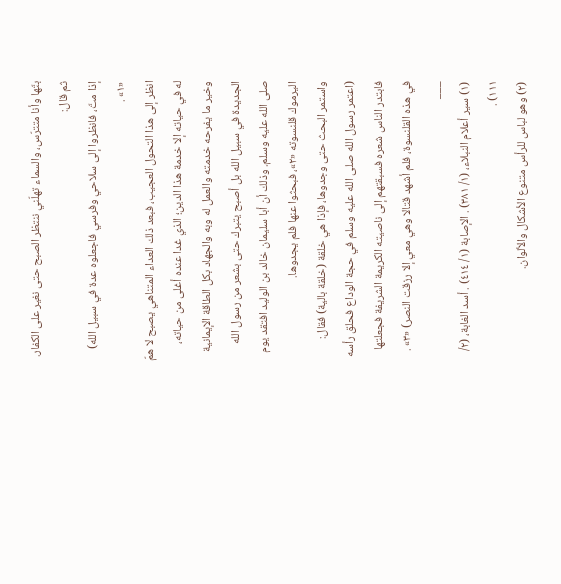بتّها وأنا متترّس، والسماء تهلّني ننتظر الصبح حتى نغير على الكفار. ثم قال:
إذا متّ، فانظروا إلى سلاحي وفرسي فاجعلوه عدة في سبيل الله) «١» .
انظر إلى هذا التحول العجيب، فبعد ذلك العداء المتناهي يصبح لا همّ له في حياته إلا خدمة هذا الدين؛ الذي غدا عنده أغلى من حياته، وخير ما يفرحه خدمته والعمل له وبه والجهاد بكل الطاقة الإيمانية الجديدة في سبيل الله بل أصبح يتبرك حتى بشعر من رسول الله صلى الله عليه وسلم. وذلك أن أبا سليمان خالد بن الوليد افتقد يوم اليرموك قلنسوته «٢»، فبحثوا عنها فلم يجدوها.
واستمر البحث حتى وجدوها، فإذا هي خلقة (خلقة بالية) فقال:
(اعتمر رسول الله صلى الله عليه وسلم في حجة الوداع فحلق رأسه فابتدر الناس شعره فسبقتهم إلى ناصيته الكريمة الشريفة فجعلتها في هذه القلنسوة، فلم أشهد قتالا وهي معي إلا رزقت النصر) «٣» .
___
(١) سير أعلام النبلاء، (١/ ٣٨١) . الإصابة (١/ ٤١٤) . أسد الغابة، (٢/ ١١١) .
(٢) وهو لباس للرأس متنوع الأشكال والألوان.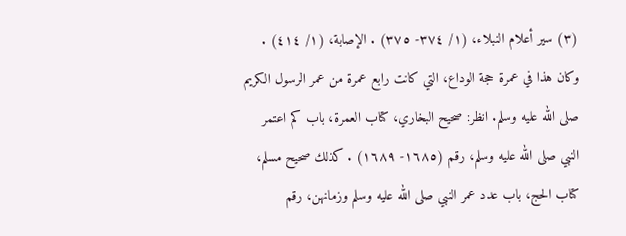(٣) سير أعلام النبلاء، (١/ ٣٧٤- ٣٧٥) . الإصابة، (١/ ٤١٤) . وكان هذا في عمرة حجة الوداع، التي كانت رابع عمرة من عمر الرسول الكريم صلى الله عليه وسلم. انظر: صحيح البخاري، كتاب العمرة، باب كم اعتمر النبي صلى الله عليه وسلم، رقم (١٦٨٥- ١٦٨٩) . كذلك صحيح مسلم، كتاب الحج، باب عدد عمر النبي صلى الله عليه وسلم وزمانهن، رقم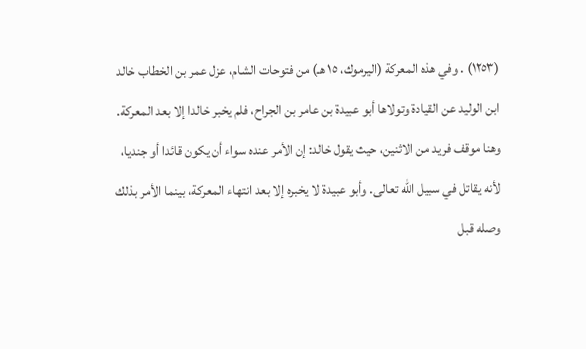(١٢٥٣) . وفي هذه المعركة (اليرموك، ١٥ هـ) من فتوحات الشام، عزل عمر بن الخطاب خالد ابن الوليد عن القيادة وتولاها أبو عبيدة بن عامر بن الجراح، فلم يخبر خالدا إلا بعد المعركة. وهنا موقف فريد من الاثنين، حيث يقول خالد: إن الأمر عنده سواء أن يكون قائدا أو جنديا، لأنه يقاتل في سبيل الله تعالى. وأبو عبيدة لا يخبره إلا بعد انتهاء المعركة، بينما الأمر بذلك وصله قبل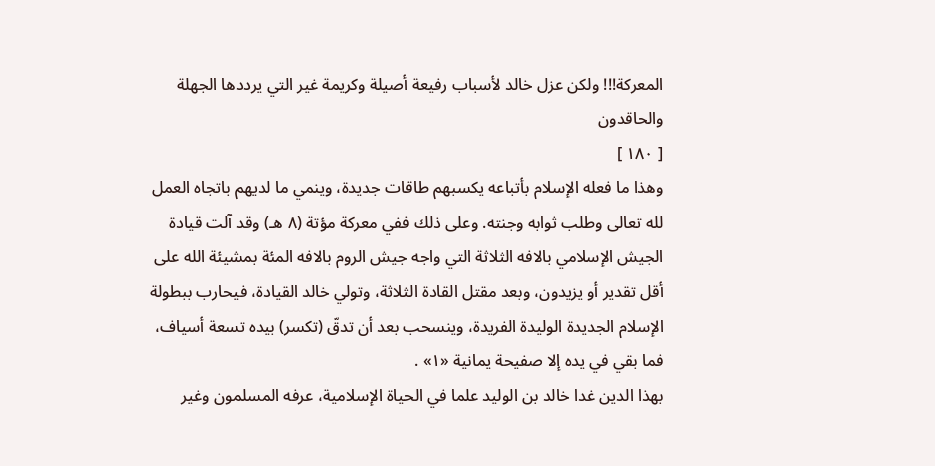المعركة!!! ولكن عزل خالد لأسباب رفيعة أصيلة وكريمة غير التي يرددها الجهلة والحاقدون
[ ١٨٠ ]
وهذا ما فعله الإسلام بأتباعه يكسبهم طاقات جديدة، وينمي ما لديهم باتجاه العمل لله تعالى وطلب ثوابه وجنته. وعلى ذلك ففي معركة مؤتة (٨ هـ) وقد آلت قيادة الجيش الإسلامي بالافه الثلاثة التي واجه جيش الروم بالافه المئة بمشيئة الله على أقل تقدير أو يزيدون، وبعد مقتل القادة الثلاثة، وتولي خالد القيادة، فيحارب ببطولة الإسلام الجديدة الوليدة الفريدة، وينسحب بعد أن تدقّ (تكسر) بيده تسعة أسياف، فما بقي في يده إلا صفيحة يمانية «١» .
بهذا الدين غدا خالد بن الوليد علما في الحياة الإسلامية، عرفه المسلمون وغير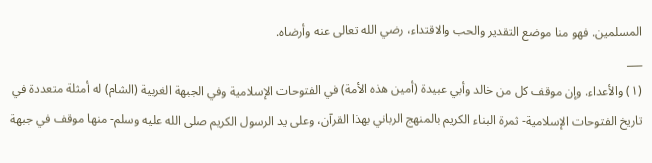المسلمين. فهو منا موضع التقدير والحب والاقتداء، رضي الله تعالى عنه وأرضاه.
___
(١) والأعداء. وإن موقف كل من خالد وأبي عبيدة (أمين هذه الأمة) في الفتوحات الإسلامية وفي الجبهة الغربية (الشام) له أمثلة متعددة في تاريخ الفتوحات الإسلامية- ثمرة البناء الكريم بالمنهج الرباني بهذا القرآن، وعلى يد الرسول الكريم صلى الله عليه وسلم- منها موقف في جبهة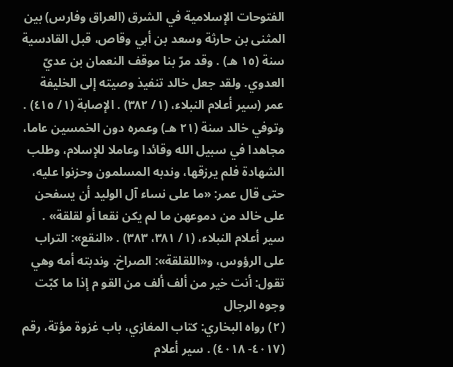الفتوحات الإسلامية في الشرق (العراق وفارس) بين المثنى بن حارثة وسعد بن أبي وقاص، قبل القادسية سنة (١٥ هـ) . وقد مرّ بنا موقف النعمان بن عديّ العدوي. ولقد جعل خالد تنفيذ وصيته إلى الخليفة عمر (سير أعلام النبلاء، (١/ ٣٨٢) . الإصابة (١/ ٤١٥) . وتوفي خالد سنة (٢١ هـ) وعمره دون الخمسين عاما، مجاهدا في سبيل الله وقائدا وعاملا للإسلام، وطلب الشهادة فلم يرزقها، وندبه المسلمون وحزنوا عليه، حتى قال عمر: «ما على نساء آل الوليد أن يسفحن على خالد من دموعهن ما لم يكن نقعا أو لقلقة» . سير أعلام النبلاء، (١/ ٣٨١، ٣٨٣) . «النقع»: التراب على الرؤوس، و«اللقلقة»: الصراخ. وندبته أمه وهي تقول: أنت خير من ألف ألف من القو م إذا ما كبّت وجوه الرجال
(٢) رواه البخاري: كتاب المغازي، باب غزوة مؤتة، رقم (٤٠١٧- ٤٠١٨) . سير أعلام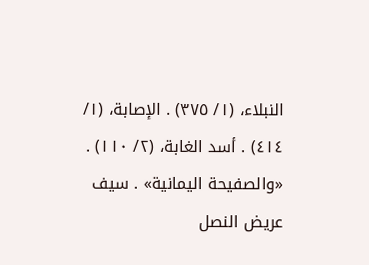النبلاء، (١/ ٣٧٥) . الإصابة، (١/ ٤١٤) . أسد الغابة، (٢/ ١١٠) . «والصفيحة اليمانية» . سيف عريض النصل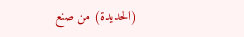(الحديدة) من صنع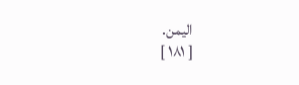اليمن.
[ ١٨١ ]